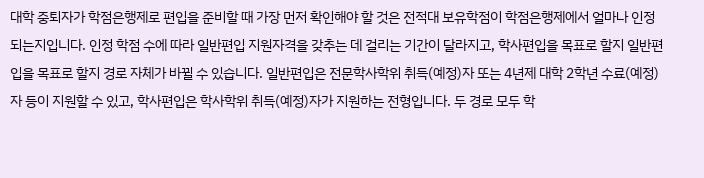대학 중퇴자가 학점은행제로 편입을 준비할 때 가장 먼저 확인해야 할 것은 전적대 보유학점이 학점은행제에서 얼마나 인정되는지입니다. 인정 학점 수에 따라 일반편입 지원자격을 갖추는 데 걸리는 기간이 달라지고, 학사편입을 목표로 할지 일반편입을 목표로 할지 경로 자체가 바뀔 수 있습니다. 일반편입은 전문학사학위 취득(예정)자 또는 4년제 대학 2학년 수료(예정)자 등이 지원할 수 있고, 학사편입은 학사학위 취득(예정)자가 지원하는 전형입니다. 두 경로 모두 학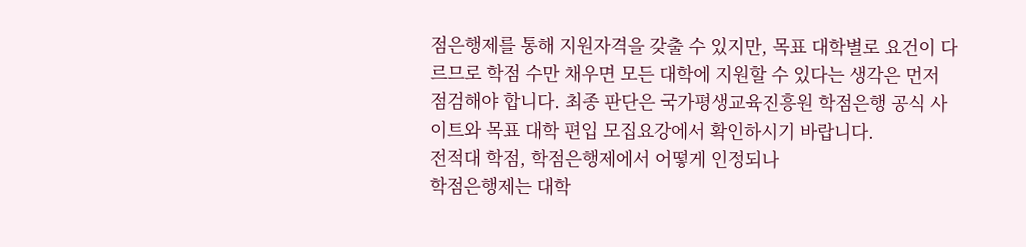점은행제를 통해 지원자격을 갖출 수 있지만, 목표 대학별로 요건이 다르므로 학점 수만 채우면 모든 대학에 지원할 수 있다는 생각은 먼저 점검해야 합니다. 최종 판단은 국가평생교육진흥원 학점은행 공식 사이트와 목표 대학 편입 모집요강에서 확인하시기 바랍니다.
전적대 학점, 학점은행제에서 어떻게 인정되나
학점은행제는 대학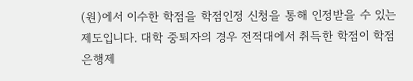(원)에서 이수한 학점을 학점인정 신청을 통해 인정받을 수 있는 제도입니다. 대학 중퇴자의 경우 전적대에서 취득한 학점이 학점은행제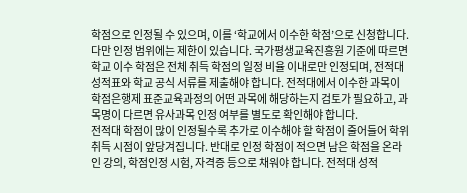학점으로 인정될 수 있으며, 이를 ‘학교에서 이수한 학점’으로 신청합니다.
다만 인정 범위에는 제한이 있습니다. 국가평생교육진흥원 기준에 따르면 학교 이수 학점은 전체 취득 학점의 일정 비율 이내로만 인정되며, 전적대 성적표와 학교 공식 서류를 제출해야 합니다. 전적대에서 이수한 과목이 학점은행제 표준교육과정의 어떤 과목에 해당하는지 검토가 필요하고, 과목명이 다르면 유사과목 인정 여부를 별도로 확인해야 합니다.
전적대 학점이 많이 인정될수록 추가로 이수해야 할 학점이 줄어들어 학위취득 시점이 앞당겨집니다. 반대로 인정 학점이 적으면 남은 학점을 온라인 강의, 학점인정 시험, 자격증 등으로 채워야 합니다. 전적대 성적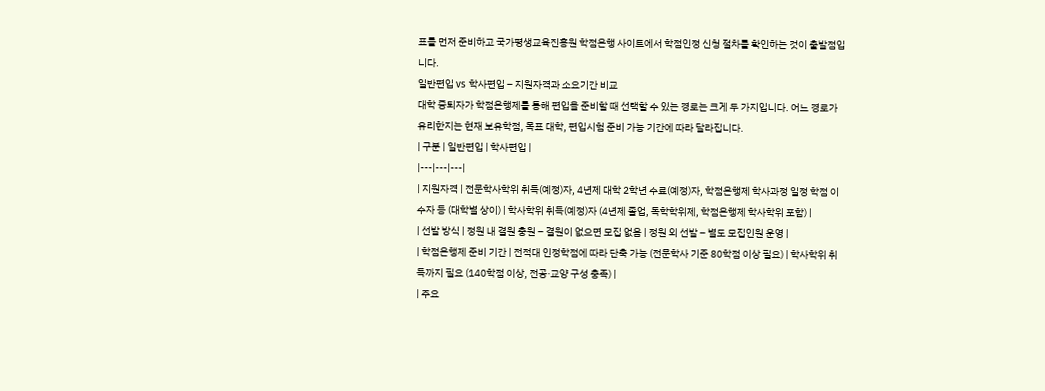표를 먼저 준비하고 국가평생교육진흥원 학점은행 사이트에서 학점인정 신청 절차를 확인하는 것이 출발점입니다.
일반편입 vs 학사편입 – 지원자격과 소요기간 비교
대학 중퇴자가 학점은행제를 통해 편입을 준비할 때 선택할 수 있는 경로는 크게 두 가지입니다. 어느 경로가 유리한지는 현재 보유학점, 목표 대학, 편입시험 준비 가능 기간에 따라 달라집니다.
| 구분 | 일반편입 | 학사편입 |
|---|---|---|
| 지원자격 | 전문학사학위 취득(예정)자, 4년제 대학 2학년 수료(예정)자, 학점은행제 학사과정 일정 학점 이수자 등 (대학별 상이) | 학사학위 취득(예정)자 (4년제 졸업, 독학학위제, 학점은행제 학사학위 포함) |
| 선발 방식 | 정원 내 결원 충원 – 결원이 없으면 모집 없음 | 정원 외 선발 – 별도 모집인원 운영 |
| 학점은행제 준비 기간 | 전적대 인정학점에 따라 단축 가능 (전문학사 기준 80학점 이상 필요) | 학사학위 취득까지 필요 (140학점 이상, 전공·교양 구성 충족) |
| 주요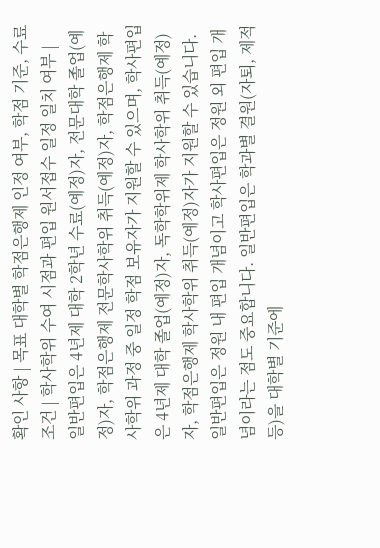확인 사항 | 목표 대학별 학점은행제 인정 여부, 학점 기준, 수료 조건 | 학사학위 수여 시점과 편입 원서접수 일정 일치 여부 |
일반편입은 4년제 대학 2학년 수료(예정)자, 전문대학 졸업(예정)자, 학점은행제 전문학사학위 취득(예정)자, 학점은행제 학사학위 과정 중 일정 학점 보유자가 지원할 수 있으며, 학사편입은 4년제 대학 졸업(예정)자, 독학학위제 학사학위 취득(예정)자, 학점은행제 학사학위 취득(예정)자가 지원할 수 있습니다.
일반편입은 정원 내 편입 개념이고 학사편입은 정원 외 편입 개념이라는 점도 중요합니다. 일반편입은 학과별 결원(자퇴, 제적 등)을 대학별 기준에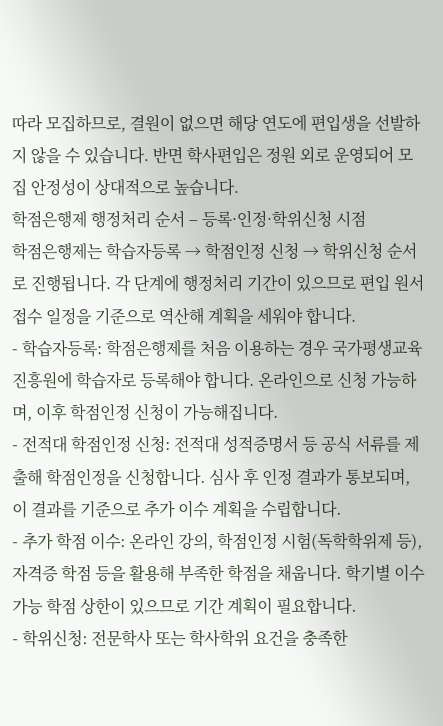따라 모집하므로, 결원이 없으면 해당 연도에 편입생을 선발하지 않을 수 있습니다. 반면 학사편입은 정원 외로 운영되어 모집 안정성이 상대적으로 높습니다.
학점은행제 행정처리 순서 – 등록·인정·학위신청 시점
학점은행제는 학습자등록 → 학점인정 신청 → 학위신청 순서로 진행됩니다. 각 단계에 행정처리 기간이 있으므로 편입 원서접수 일정을 기준으로 역산해 계획을 세워야 합니다.
- 학습자등록: 학점은행제를 처음 이용하는 경우 국가평생교육진흥원에 학습자로 등록해야 합니다. 온라인으로 신청 가능하며, 이후 학점인정 신청이 가능해집니다.
- 전적대 학점인정 신청: 전적대 성적증명서 등 공식 서류를 제출해 학점인정을 신청합니다. 심사 후 인정 결과가 통보되며, 이 결과를 기준으로 추가 이수 계획을 수립합니다.
- 추가 학점 이수: 온라인 강의, 학점인정 시험(독학학위제 등), 자격증 학점 등을 활용해 부족한 학점을 채웁니다. 학기별 이수 가능 학점 상한이 있으므로 기간 계획이 필요합니다.
- 학위신청: 전문학사 또는 학사학위 요건을 충족한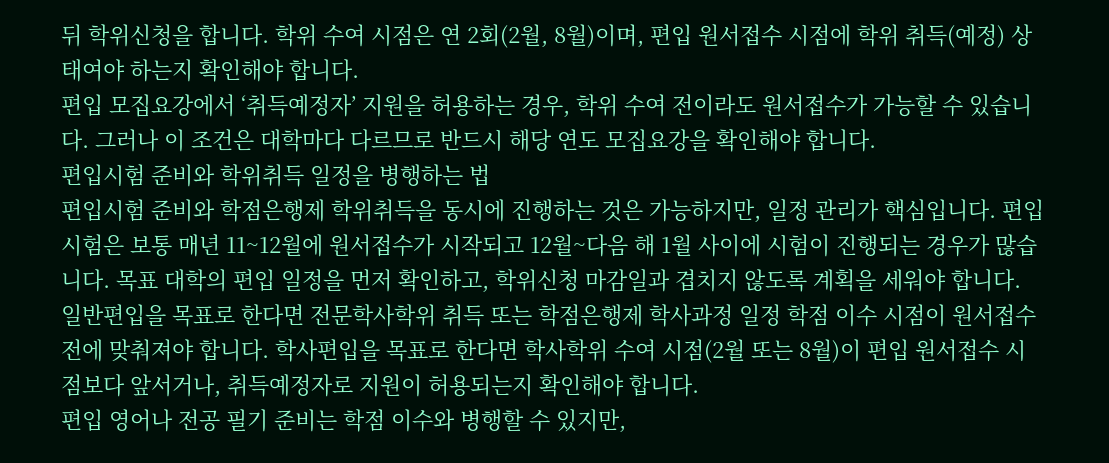뒤 학위신청을 합니다. 학위 수여 시점은 연 2회(2월, 8월)이며, 편입 원서접수 시점에 학위 취득(예정) 상태여야 하는지 확인해야 합니다.
편입 모집요강에서 ‘취득예정자’ 지원을 허용하는 경우, 학위 수여 전이라도 원서접수가 가능할 수 있습니다. 그러나 이 조건은 대학마다 다르므로 반드시 해당 연도 모집요강을 확인해야 합니다.
편입시험 준비와 학위취득 일정을 병행하는 법
편입시험 준비와 학점은행제 학위취득을 동시에 진행하는 것은 가능하지만, 일정 관리가 핵심입니다. 편입시험은 보통 매년 11~12월에 원서접수가 시작되고 12월~다음 해 1월 사이에 시험이 진행되는 경우가 많습니다. 목표 대학의 편입 일정을 먼저 확인하고, 학위신청 마감일과 겹치지 않도록 계획을 세워야 합니다.
일반편입을 목표로 한다면 전문학사학위 취득 또는 학점은행제 학사과정 일정 학점 이수 시점이 원서접수 전에 맞춰져야 합니다. 학사편입을 목표로 한다면 학사학위 수여 시점(2월 또는 8월)이 편입 원서접수 시점보다 앞서거나, 취득예정자로 지원이 허용되는지 확인해야 합니다.
편입 영어나 전공 필기 준비는 학점 이수와 병행할 수 있지만,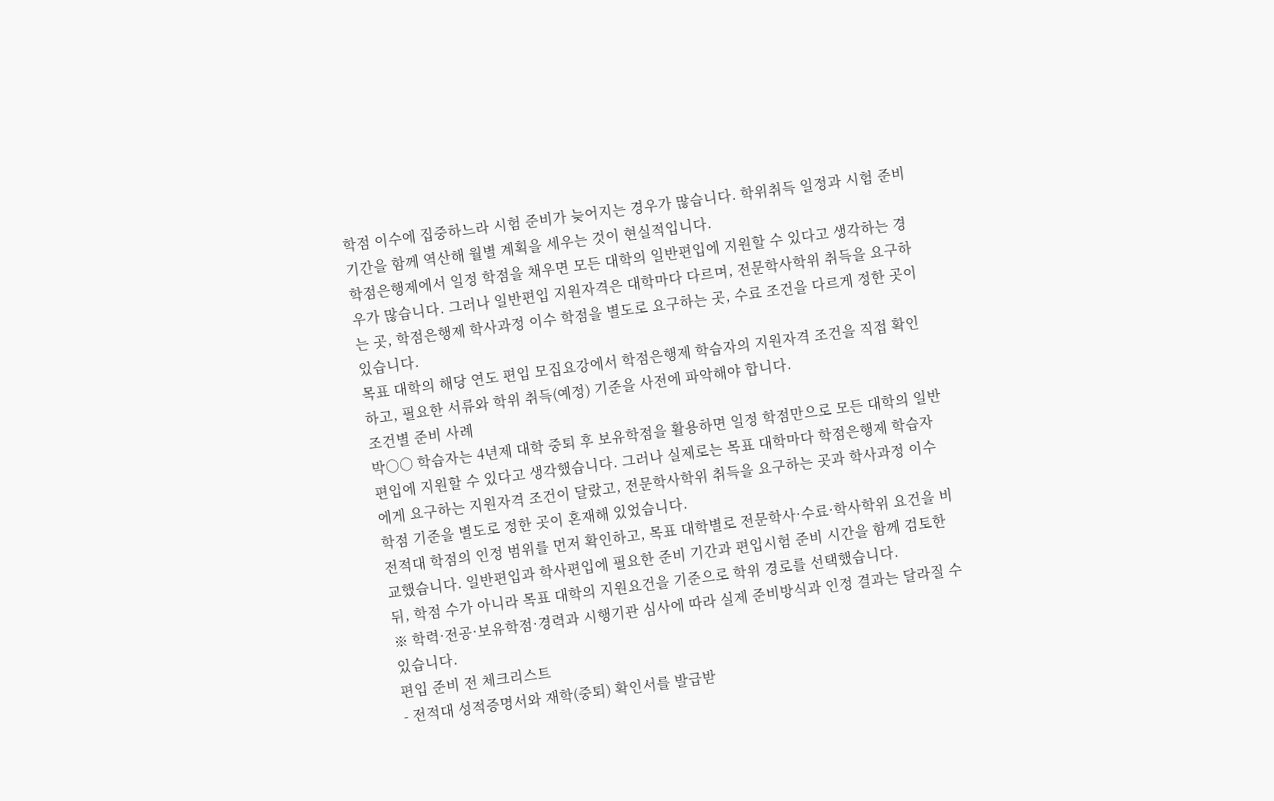학점 이수에 집중하느라 시험 준비가 늦어지는 경우가 많습니다. 학위취득 일정과 시험 준비 기간을 함께 역산해 월별 계획을 세우는 것이 현실적입니다.
학점은행제에서 일정 학점을 채우면 모든 대학의 일반편입에 지원할 수 있다고 생각하는 경우가 많습니다. 그러나 일반편입 지원자격은 대학마다 다르며, 전문학사학위 취득을 요구하는 곳, 학점은행제 학사과정 이수 학점을 별도로 요구하는 곳, 수료 조건을 다르게 정한 곳이 있습니다.
목표 대학의 해당 연도 편입 모집요강에서 학점은행제 학습자의 지원자격 조건을 직접 확인하고, 필요한 서류와 학위 취득(예정) 기준을 사전에 파악해야 합니다.
조건별 준비 사례
박○○ 학습자는 4년제 대학 중퇴 후 보유학점을 활용하면 일정 학점만으로 모든 대학의 일반편입에 지원할 수 있다고 생각했습니다. 그러나 실제로는 목표 대학마다 학점은행제 학습자에게 요구하는 지원자격 조건이 달랐고, 전문학사학위 취득을 요구하는 곳과 학사과정 이수 학점 기준을 별도로 정한 곳이 혼재해 있었습니다.
전적대 학점의 인정 범위를 먼저 확인하고, 목표 대학별로 전문학사·수료·학사학위 요건을 비교했습니다. 일반편입과 학사편입에 필요한 준비 기간과 편입시험 준비 시간을 함께 검토한 뒤, 학점 수가 아니라 목표 대학의 지원요건을 기준으로 학위 경로를 선택했습니다.
※ 학력·전공·보유학점·경력과 시행기관 심사에 따라 실제 준비방식과 인정 결과는 달라질 수 있습니다.
편입 준비 전 체크리스트
- 전적대 성적증명서와 재학(중퇴) 확인서를 발급받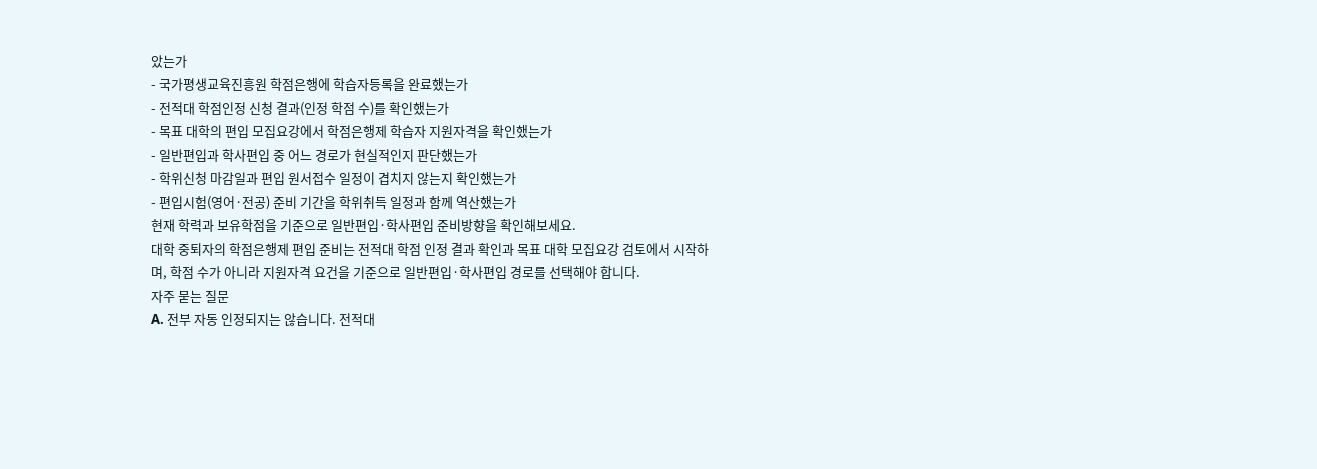았는가
- 국가평생교육진흥원 학점은행에 학습자등록을 완료했는가
- 전적대 학점인정 신청 결과(인정 학점 수)를 확인했는가
- 목표 대학의 편입 모집요강에서 학점은행제 학습자 지원자격을 확인했는가
- 일반편입과 학사편입 중 어느 경로가 현실적인지 판단했는가
- 학위신청 마감일과 편입 원서접수 일정이 겹치지 않는지 확인했는가
- 편입시험(영어·전공) 준비 기간을 학위취득 일정과 함께 역산했는가
현재 학력과 보유학점을 기준으로 일반편입·학사편입 준비방향을 확인해보세요.
대학 중퇴자의 학점은행제 편입 준비는 전적대 학점 인정 결과 확인과 목표 대학 모집요강 검토에서 시작하며, 학점 수가 아니라 지원자격 요건을 기준으로 일반편입·학사편입 경로를 선택해야 합니다.
자주 묻는 질문
A. 전부 자동 인정되지는 않습니다. 전적대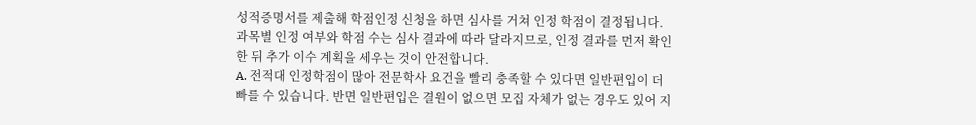성적증명서를 제출해 학점인정 신청을 하면 심사를 거쳐 인정 학점이 결정됩니다. 과목별 인정 여부와 학점 수는 심사 결과에 따라 달라지므로, 인정 결과를 먼저 확인한 뒤 추가 이수 계획을 세우는 것이 안전합니다.
A. 전적대 인정학점이 많아 전문학사 요건을 빨리 충족할 수 있다면 일반편입이 더 빠를 수 있습니다. 반면 일반편입은 결원이 없으면 모집 자체가 없는 경우도 있어 지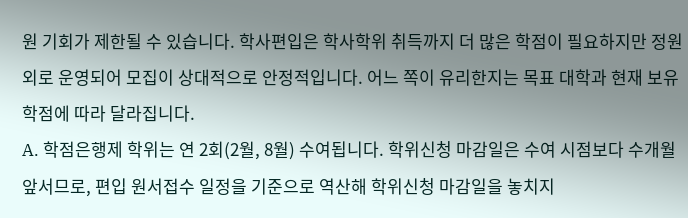원 기회가 제한될 수 있습니다. 학사편입은 학사학위 취득까지 더 많은 학점이 필요하지만 정원 외로 운영되어 모집이 상대적으로 안정적입니다. 어느 쪽이 유리한지는 목표 대학과 현재 보유학점에 따라 달라집니다.
A. 학점은행제 학위는 연 2회(2월, 8월) 수여됩니다. 학위신청 마감일은 수여 시점보다 수개월 앞서므로, 편입 원서접수 일정을 기준으로 역산해 학위신청 마감일을 놓치지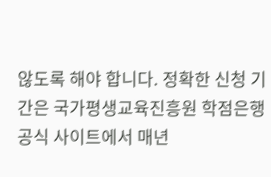않도록 해야 합니다. 정확한 신청 기간은 국가평생교육진흥원 학점은행 공식 사이트에서 매년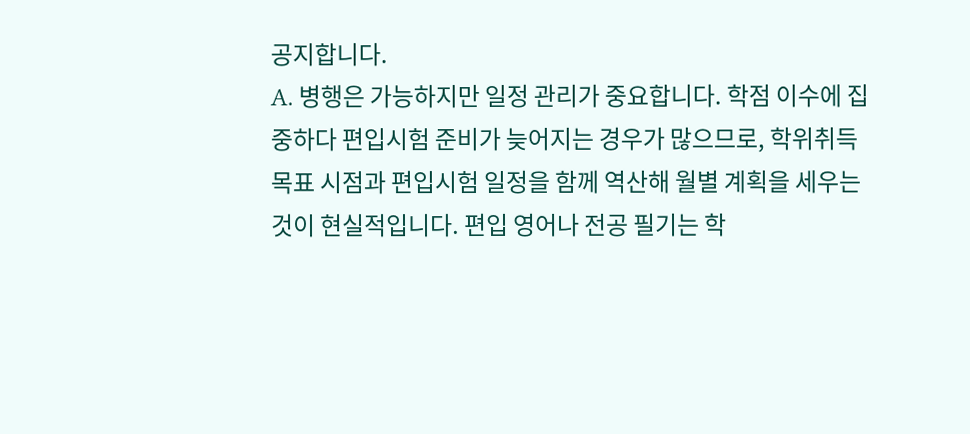공지합니다.
A. 병행은 가능하지만 일정 관리가 중요합니다. 학점 이수에 집중하다 편입시험 준비가 늦어지는 경우가 많으므로, 학위취득 목표 시점과 편입시험 일정을 함께 역산해 월별 계획을 세우는 것이 현실적입니다. 편입 영어나 전공 필기는 학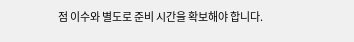점 이수와 별도로 준비 시간을 확보해야 합니다.